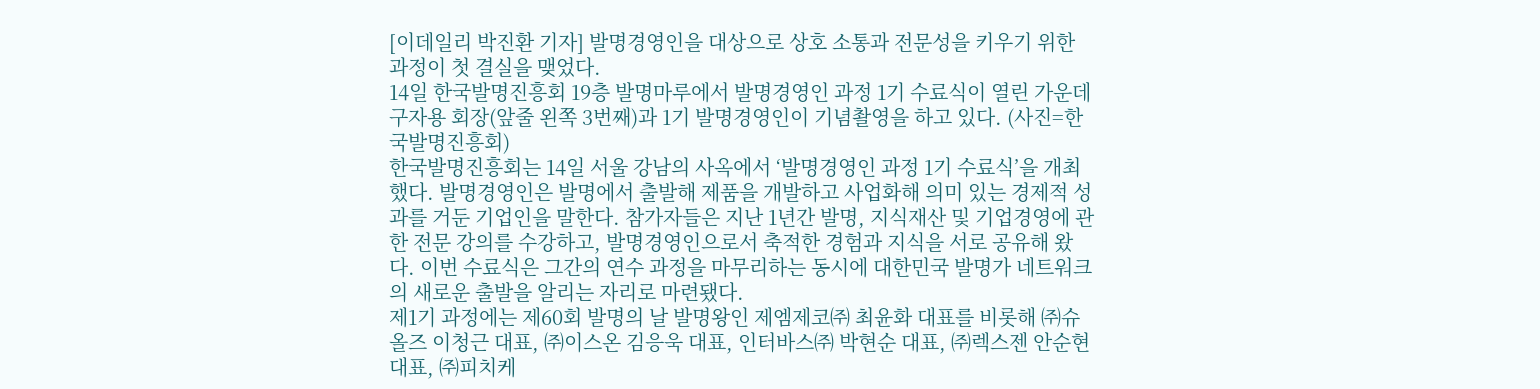[이데일리 박진환 기자] 발명경영인을 대상으로 상호 소통과 전문성을 키우기 위한 과정이 첫 결실을 맺었다.
14일 한국발명진흥회 19층 발명마루에서 발명경영인 과정 1기 수료식이 열린 가운데 구자용 회장(앞줄 왼쪽 3번째)과 1기 발명경영인이 기념촬영을 하고 있다. (사진=한국발명진흥회)
한국발명진흥회는 14일 서울 강남의 사옥에서 ‘발명경영인 과정 1기 수료식’을 개최했다. 발명경영인은 발명에서 출발해 제품을 개발하고 사업화해 의미 있는 경제적 성과를 거둔 기업인을 말한다. 참가자들은 지난 1년간 발명, 지식재산 및 기업경영에 관한 전문 강의를 수강하고, 발명경영인으로서 축적한 경험과 지식을 서로 공유해 왔다. 이번 수료식은 그간의 연수 과정을 마무리하는 동시에 대한민국 발명가 네트워크의 새로운 출발을 알리는 자리로 마련됐다.
제1기 과정에는 제60회 발명의 날 발명왕인 제엠제코㈜ 최윤화 대표를 비롯해 ㈜슈올즈 이청근 대표, ㈜이스온 김응욱 대표, 인터바스㈜ 박현순 대표, ㈜렉스젠 안순현 대표, ㈜피치케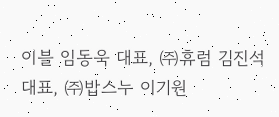이블 임동욱 대표, ㈜휴럼 김진석 대표, ㈜밥스누 이기원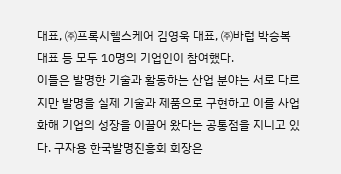대표, ㈜프록시헬스케어 김영욱 대표, ㈜바럽 박승복 대표 등 모두 10명의 기업인이 참여했다.
이들은 발명한 기술과 활동하는 산업 분야는 서로 다르지만 발명을 실제 기술과 제품으로 구현하고 이를 사업화해 기업의 성장을 이끌어 왔다는 공통점을 지니고 있다. 구자용 한국발명진흥회 회장은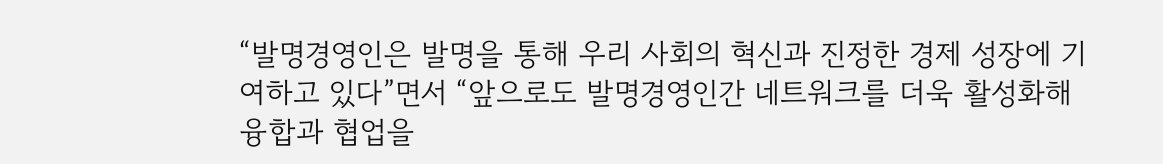“발명경영인은 발명을 통해 우리 사회의 혁신과 진정한 경제 성장에 기여하고 있다”면서 “앞으로도 발명경영인간 네트워크를 더욱 활성화해 융합과 협업을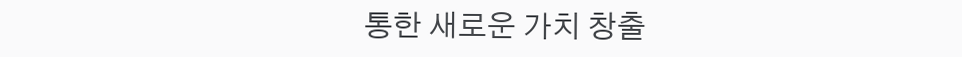통한 새로운 가치 창출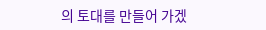의 토대를 만들어 가겠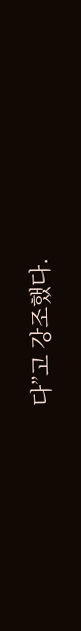다”고 강조했다.